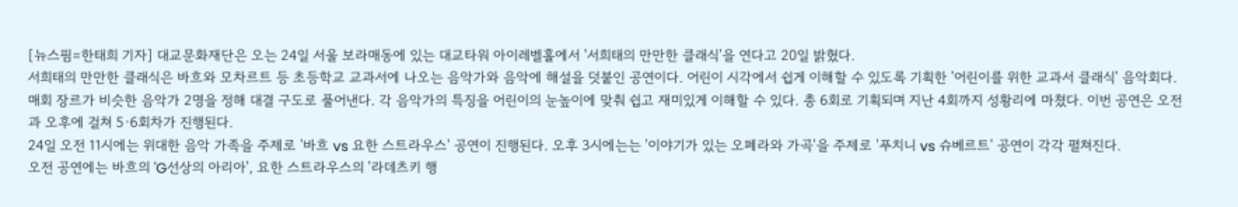[뉴스핌=한태희 기자] 대교문화재단은 오는 24일 서울 보라매동에 있는 대교타워 아이레벨홀에서 '서희태의 만만한 클래식'을 연다고 20일 밝혔다.
서희태의 만만한 클래식은 바흐와 모차르트 등 초등학교 교과서에 나오는 음악가와 음악에 해설을 덧붙인 공연이다. 어린이 시각에서 쉽게 이해할 수 있도록 기획한 '어린이를 위한 교과서 클래식' 음악회다.
매회 장르가 비슷한 음악가 2명을 정해 대결 구도로 풀어낸다. 각 음악가의 특징을 어린이의 눈높이에 맞춰 쉽고 재미있게 이해할 수 있다. 총 6회로 기획되며 지난 4회까지 성황리에 마쳤다. 이번 공연은 오전과 오후에 걸쳐 5·6회차가 진행된다.
24일 오전 11시에는 위대한 음악 가족을 주제로 '바흐 vs 요한 스트라우스' 공연이 진행된다. 오후 3시에는는 '이야기가 있는 오페라와 가곡'을 주제로 '푸치니 vs 슈베르트' 공연이 각각 펼쳐진다.
오전 공연에는 바흐의 'G선상의 아리아', 요한 스트라우스의 '라데츠키 행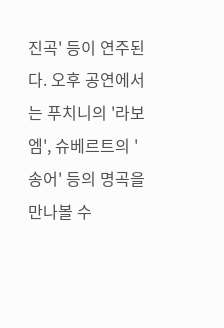진곡' 등이 연주된다. 오후 공연에서는 푸치니의 '라보엠', 슈베르트의 '송어' 등의 명곡을 만나볼 수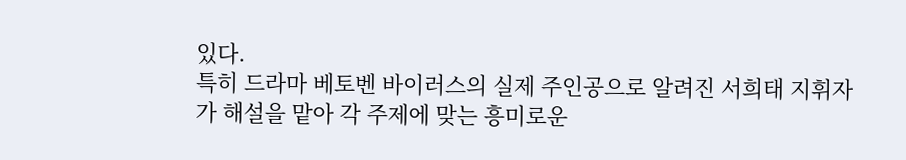있다.
특히 드라마 베토벤 바이러스의 실제 주인공으로 알려진 서희태 지휘자가 해설을 맡아 각 주제에 맞는 흥미로운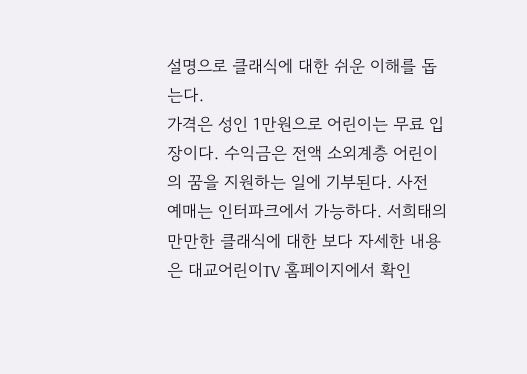설명으로 클래식에 대한 쉬운 이해를 돕는다.
가격은 성인 1만원으로 어린이는 무료 입장이다. 수익금은 전액 소외계층 어린이의 꿈을 지원하는 일에 기부된다. 사전 예매는 인터파크에서 가능하다. 서희태의 만만한 클래식에 대한 보다 자세한 내용은 대교어린이TV 홈페이지에서 확인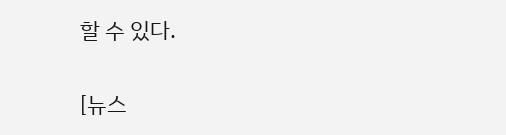할 수 있다.

[뉴스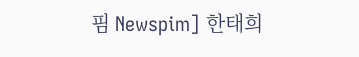핌 Newspim] 한태희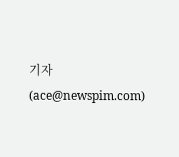기자 (ace@newspim.com)